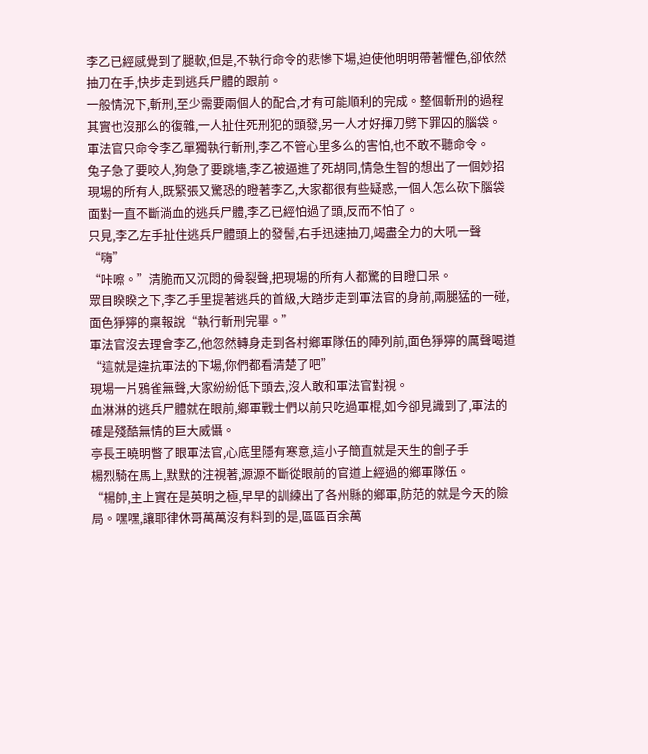李乙已經感覺到了腿軟,但是,不執行命令的悲慘下場,迫使他明明帶著懼色,卻依然抽刀在手,快步走到逃兵尸體的跟前。
一般情況下,斬刑,至少需要兩個人的配合,才有可能順利的完成。整個斬刑的過程其實也沒那么的復雜,一人扯住死刑犯的頭發,另一人才好揮刀劈下罪囚的腦袋。
軍法官只命令李乙單獨執行斬刑,李乙不管心里多么的害怕,也不敢不聽命令。
兔子急了要咬人,狗急了要跳墻,李乙被逼進了死胡同,情急生智的想出了一個妙招
現場的所有人,既緊張又驚恐的瞪著李乙,大家都很有些疑惑,一個人怎么砍下腦袋
面對一直不斷淌血的逃兵尸體,李乙已經怕過了頭,反而不怕了。
只見,李乙左手扯住逃兵尸體頭上的發髻,右手迅速抽刀,竭盡全力的大吼一聲“嗨”
“咔嚓。”清脆而又沉悶的骨裂聲,把現場的所有人都驚的目瞪口呆。
眾目睽睽之下,李乙手里提著逃兵的首級,大踏步走到軍法官的身前,兩腿猛的一碰,面色猙獰的稟報說“執行斬刑完畢。”
軍法官沒去理會李乙,他忽然轉身走到各村鄉軍隊伍的陣列前,面色猙獰的厲聲喝道“這就是違抗軍法的下場,你們都看清楚了吧”
現場一片鴉雀無聲,大家紛紛低下頭去,沒人敢和軍法官對視。
血淋淋的逃兵尸體就在眼前,鄉軍戰士們以前只吃過軍棍,如今卻見識到了,軍法的確是殘酷無情的巨大威懾。
亭長王曉明瞥了眼軍法官,心底里隱有寒意,這小子簡直就是天生的劊子手
楊烈騎在馬上,默默的注視著,源源不斷從眼前的官道上經過的鄉軍隊伍。
“楊帥,主上實在是英明之極,早早的訓練出了各州縣的鄉軍,防范的就是今天的險局。嘿嘿,讓耶律休哥萬萬沒有料到的是,區區百余萬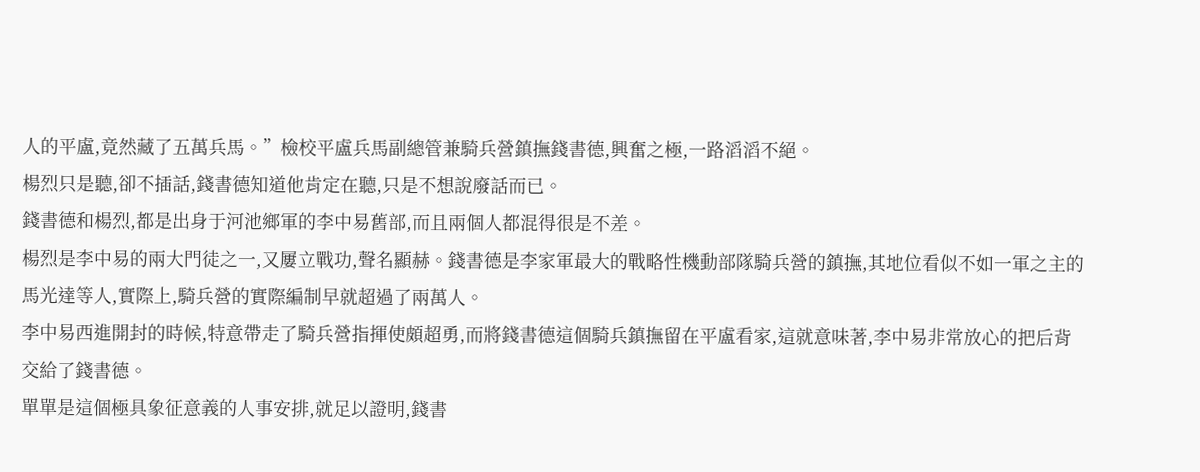人的平盧,竟然藏了五萬兵馬。”檢校平盧兵馬副總管兼騎兵營鎮撫錢書德,興奮之極,一路滔滔不絕。
楊烈只是聽,卻不插話,錢書德知道他肯定在聽,只是不想說廢話而已。
錢書德和楊烈,都是出身于河池鄉軍的李中易舊部,而且兩個人都混得很是不差。
楊烈是李中易的兩大門徒之一,又屢立戰功,聲名顯赫。錢書德是李家軍最大的戰略性機動部隊騎兵營的鎮撫,其地位看似不如一軍之主的馬光達等人,實際上,騎兵營的實際編制早就超過了兩萬人。
李中易西進開封的時候,特意帶走了騎兵營指揮使頗超勇,而將錢書德這個騎兵鎮撫留在平盧看家,這就意味著,李中易非常放心的把后背交給了錢書德。
單單是這個極具象征意義的人事安排,就足以證明,錢書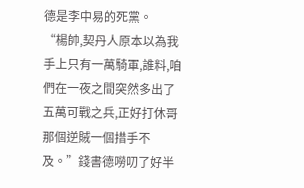德是李中易的死黨。
“楊帥,契丹人原本以為我手上只有一萬騎軍,誰料,咱們在一夜之間突然多出了五萬可戰之兵,正好打休哥那個逆賊一個措手不及。”錢書德嘮叨了好半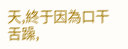天,終于因為口干舌躁,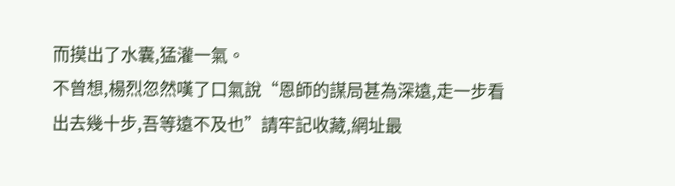而摸出了水囊,猛灌一氣。
不曾想,楊烈忽然嘆了口氣說“恩師的謀局甚為深遠,走一步看出去幾十步,吾等遠不及也”請牢記收藏,網址最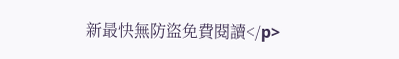新最快無防盜免費閱讀</p>